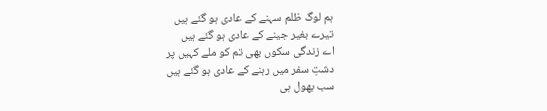ہم لوگ ظلم سہنے کے عادی ہو گئے ہیں
تیرے بغیر جینے کے عادی ہو گئے ہیں
اے زندگی سکوں بھی تم کو ملے کہیں پر
دشتِ سفر میں رہنے کے عادی ہو گئے ہیں
سب بھول ہی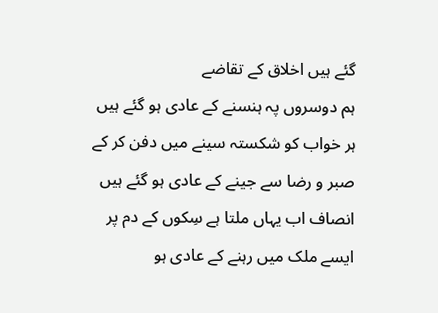گئے ہیں اخلاق کے تقاضے
ہم دوسروں پہ ہنسنے کے عادی ہو گئے ہیں
ہر خواب کو شکستہ سینے میں دفن کر کے
صبر و رضا سے جینے کے عادی ہو گئے ہیں
انصاف اب یہاں ملتا ہے سِکوں کے دم پر
ایسے ملک میں رہنے کے عادی ہو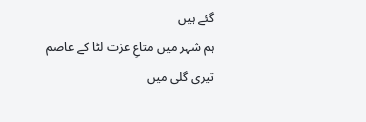گئے ہیں
ہم شہر میں متاعِ عزت لٹا کے عاصم
تیری گلی میں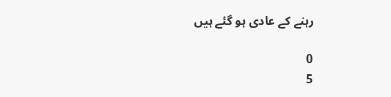رہنے کے عادی ہو گئے ہیں

0
5